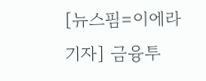[뉴스핌=이에라 기자] 금융투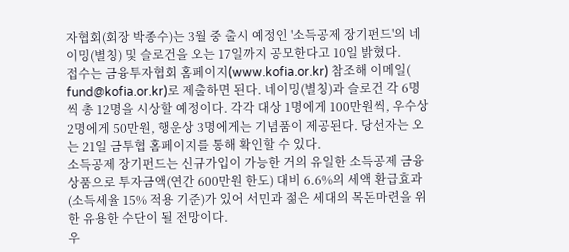자협회(회장 박종수)는 3월 중 출시 예정인 '소득공제 장기펀드'의 네이밍(별칭) 및 슬로건을 오는 17일까지 공모한다고 10일 밝혔다.
접수는 금융투자협회 홈페이지(www.kofia.or.kr) 참조해 이메일( fund@kofia.or.kr)로 제출하면 된다. 네이밍(별칭)과 슬로건 각 6명씩 총 12명을 시상할 예정이다. 각각 대상 1명에게 100만원씩, 우수상 2명에게 50만원, 행운상 3명에게는 기념품이 제공된다. 당선자는 오는 21일 금투협 홈페이지를 통해 확인할 수 있다.
소득공제 장기펀드는 신규가입이 가능한 거의 유일한 소득공제 금융상품으로 투자금액(연간 600만원 한도) 대비 6.6%의 세액 환급효과(소득세율 15% 적용 기준)가 있어 서민과 젊은 세대의 목돈마련을 위한 유용한 수단이 될 전망이다.
우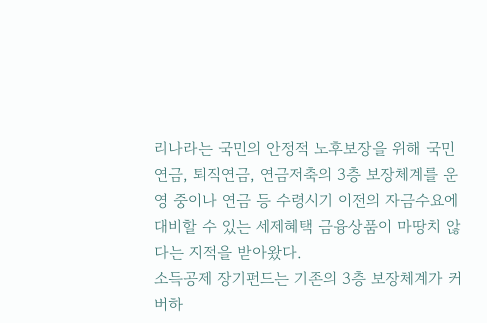리나라는 국민의 안정적 노후보장을 위해 국민연금, 퇴직연금, 연금저축의 3층 보장체계를 운영 중이나 연금 등 수령시기 이전의 자금수요에 대비할 수 있는 세제혜택 금융상품이 마땅치 않다는 지적을 받아왔다.
소득공제 장기펀드는 기존의 3층 보장체계가 커버하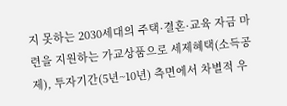지 못하는 2030세대의 주택·결혼·교육 자금 마련을 지원하는 가교상품으로 세제혜택(소득공제), 투자기간(5년~10년) 측면에서 차별적 우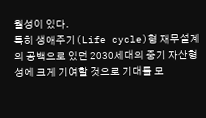월성이 있다.
특히 생애주기(Life cycle)형 재무설계의 공백으로 있던 2030세대의 중기 자산형성에 크게 기여할 것으로 기대를 모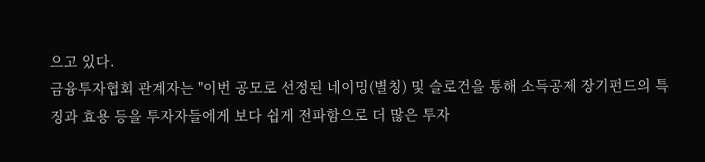으고 있다.
금융투자협회 관계자는 "이번 공모로 선정된 네이밍(별칭) 및 슬로건을 통해 소득공제 장기펀드의 특징과 효용 등을 투자자들에게 보다 쉽게 전파함으로 더 많은 투자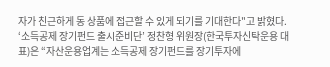자가 친근하게 동 상품에 접근할 수 있게 되기를 기대한다"고 밝혔다.
‘소득공제 장기펀드 출시준비단’ 정찬형 위원장(한국투자신탁운용 대표)은 “자산운용업계는 소득공제 장기펀드를 장기투자에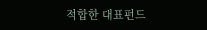적합한 대표펀드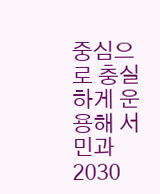중심으로 충실하게 운용해 서민과 2030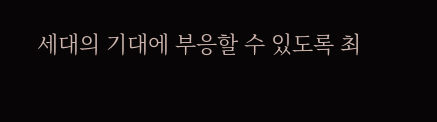세대의 기대에 부응할 수 있도록 최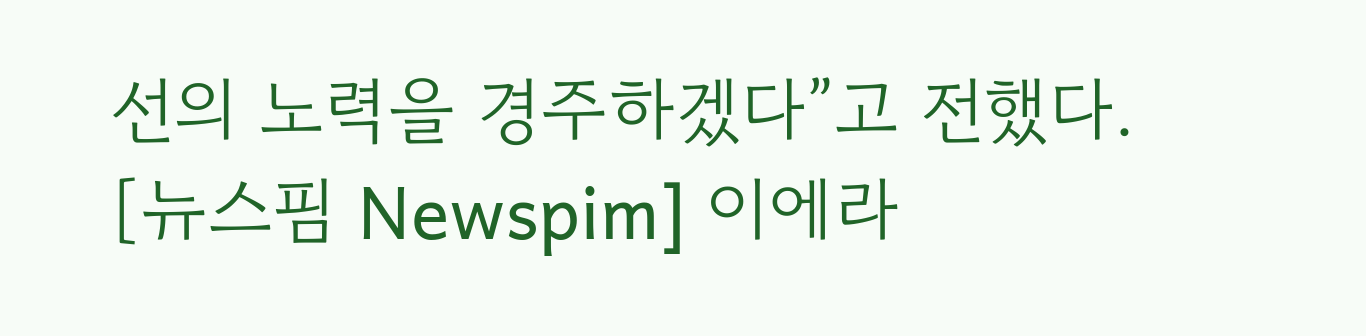선의 노력을 경주하겠다”고 전했다.
[뉴스핌 Newspim] 이에라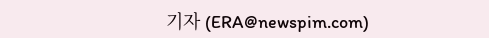기자 (ERA@newspim.com)